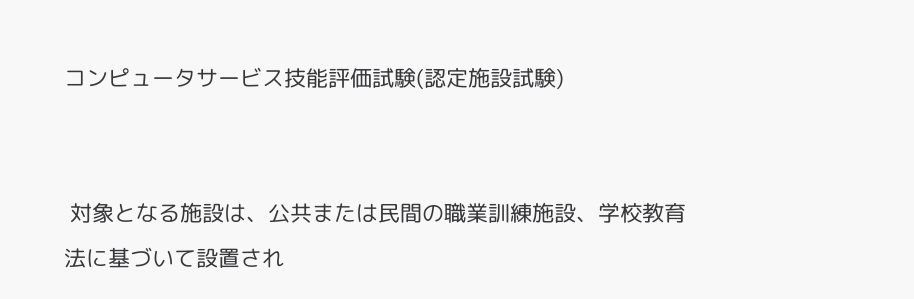コンピュータサービス技能評価試験(認定施設試験)


 対象となる施設は、公共または民間の職業訓練施設、学校教育法に基づいて設置され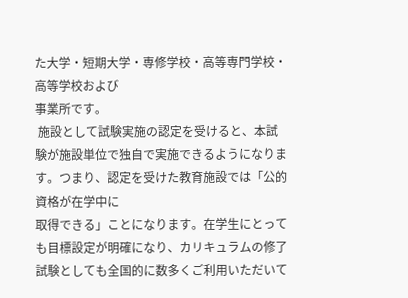た大学・短期大学・専修学校・高等専門学校・高等学校および
事業所です。
 施設として試験実施の認定を受けると、本試験が施設単位で独自で実施できるようになります。つまり、認定を受けた教育施設では「公的資格が在学中に
取得できる」ことになります。在学生にとっても目標設定が明確になり、カリキュラムの修了試験としても全国的に数多くご利用いただいて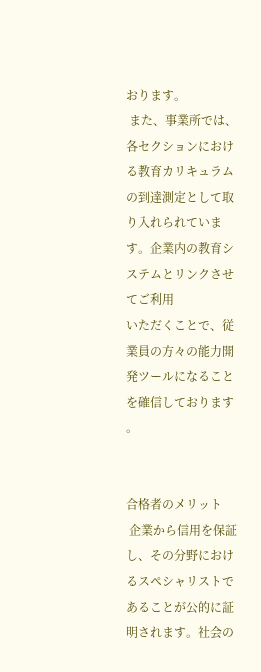おります。
 また、事業所では、各セクションにおける教育カリキュラムの到達測定として取り入れられています。企業内の教育システムとリンクさせてご利用
いただくことで、従業員の方々の能力開発ツールになることを確信しております 。


合格者のメリット
 企業から信用を保証し、その分野におけるスペシャリストであることが公的に証明されます。社会の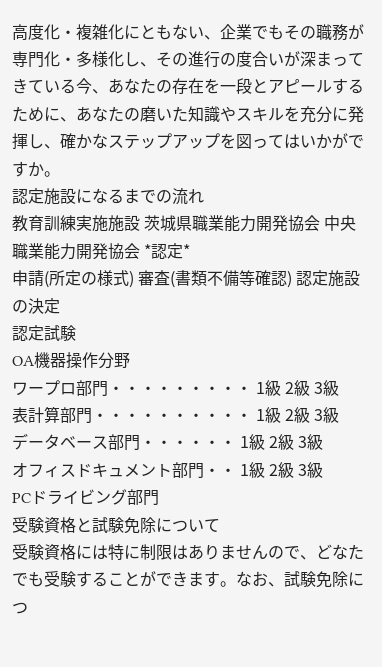高度化・複雑化にともない、企業でもその職務が専門化・多様化し、その進行の度合いが深まってきている今、あなたの存在を一段とアピールするために、あなたの磨いた知識やスキルを充分に発揮し、確かなステップアップを図ってはいかがですか。
認定施設になるまでの流れ
教育訓練実施施設 茨城県職業能力開発協会 中央職業能力開発協会 *認定*
申請(所定の様式) 審査(書類不備等確認) 認定施設の決定
認定試験
OA機器操作分野
ワープロ部門・・・・・・・・・ 1級 2級 3級
表計算部門・・・・・・・・・・ 1級 2級 3級
データベース部門・・・・・・ 1級 2級 3級
オフィスドキュメント部門・・ 1級 2級 3級
PCドライビング部門
受験資格と試験免除について
受験資格には特に制限はありませんので、どなたでも受験することができます。なお、試験免除につ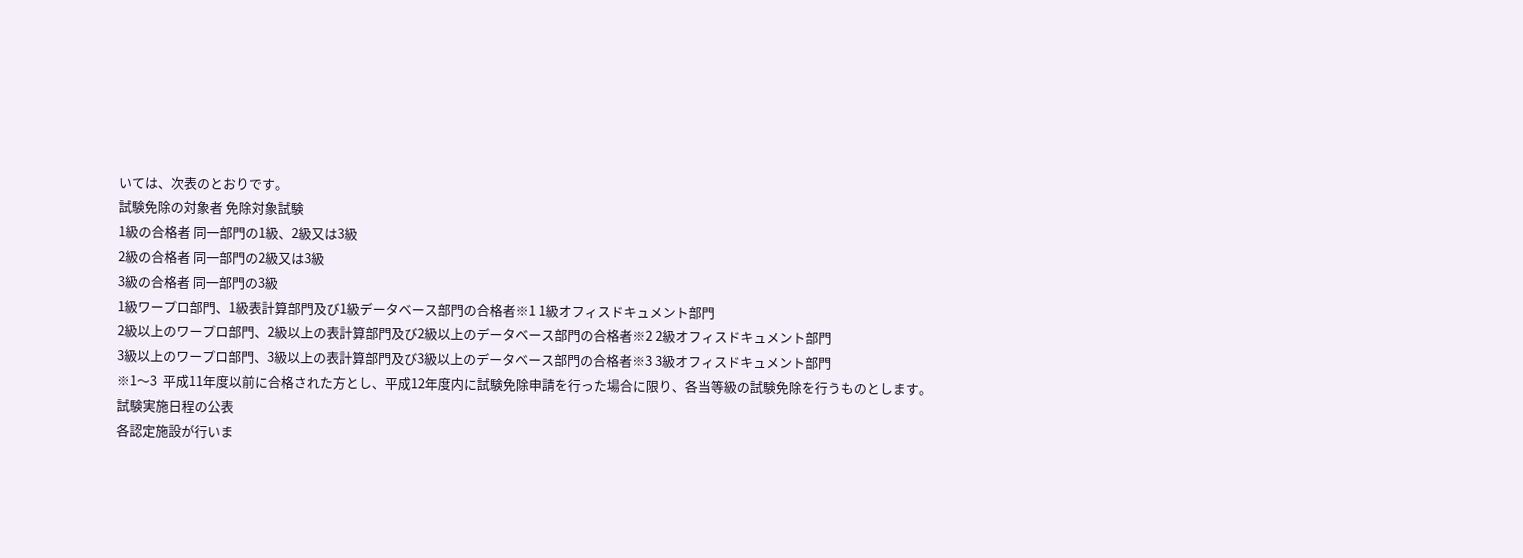いては、次表のとおりです。
試験免除の対象者 免除対象試験
1級の合格者 同一部門の1級、2級又は3級
2級の合格者 同一部門の2級又は3級
3級の合格者 同一部門の3級
1級ワープロ部門、1級表計算部門及び1級データベース部門の合格者※1 1級オフィスドキュメント部門
2級以上のワープロ部門、2級以上の表計算部門及び2級以上のデータベース部門の合格者※2 2級オフィスドキュメント部門
3級以上のワープロ部門、3級以上の表計算部門及び3級以上のデータベース部門の合格者※3 3級オフィスドキュメント部門
※1〜3  平成11年度以前に合格された方とし、平成12年度内に試験免除申請を行った場合に限り、各当等級の試験免除を行うものとします。
試験実施日程の公表
各認定施設が行いま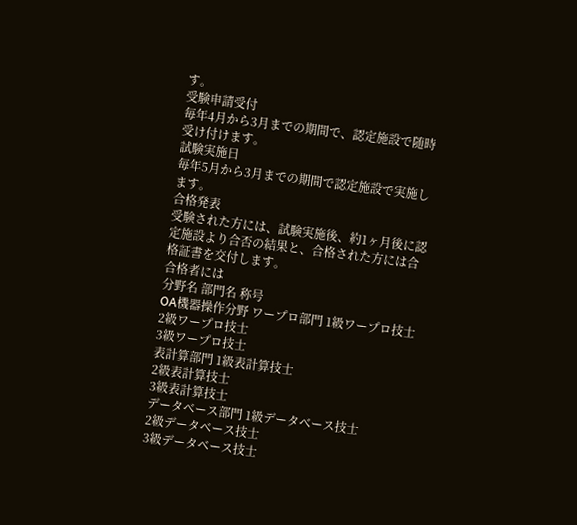す。
受験申請受付
毎年4月から3月までの期間で、認定施設で随時受け付けます。
試験実施日
毎年5月から3月までの期間で認定施設で実施します。
合格発表
受験された方には、試験実施後、約1ヶ月後に認定施設より合否の結果と、合格された方には合格証書を交付します。
合格者には
分野名 部門名 称号
OA機器操作分野 ワープロ部門 1級ワープロ技士
2級ワープロ技士
3級ワープロ技士
表計算部門 1級表計算技士
2級表計算技士
3級表計算技士
データベース部門 1級データベース技士
2級データベース技士
3級データベース技士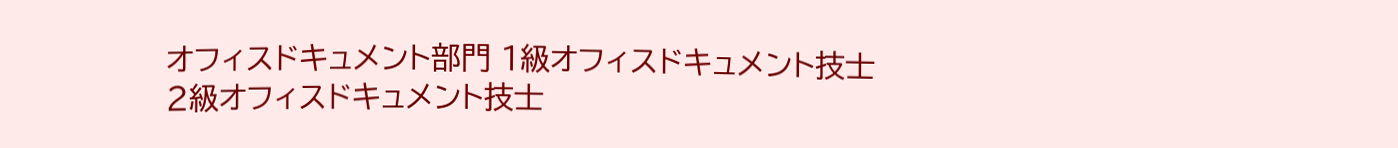オフィスドキュメント部門 1級オフィスドキュメント技士
2級オフィスドキュメント技士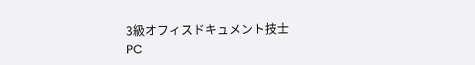3級オフィスドキュメント技士
PC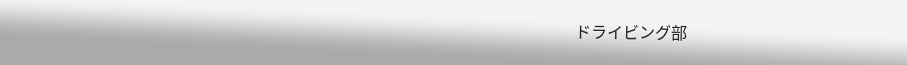ドライビング部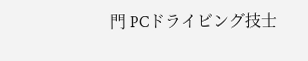門 PCドライビング技士